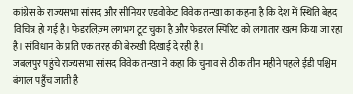कांग्रेस के राज्यसभा सांसद और सीनियर एडवोकेट विवेक तन्खा का कहना है कि देश में स्थिति बेहद विचित्र हो गई है। फेडरलिज़्म लगभग टूट चुका है और फेडरल स्पिरिट को लगातार खत्म किया जा रहा है। संविधान के प्रति एक तरह की बेरुखी दिखाई दे रही है।
जबलपुर पहुंचे राज्यसभा सांसद विवेक तन्खा ने कहा कि चुनाव से ठीक तीन महीने पहले ईडी पश्चिम बंगाल पहुँच जाती है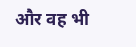और वह भी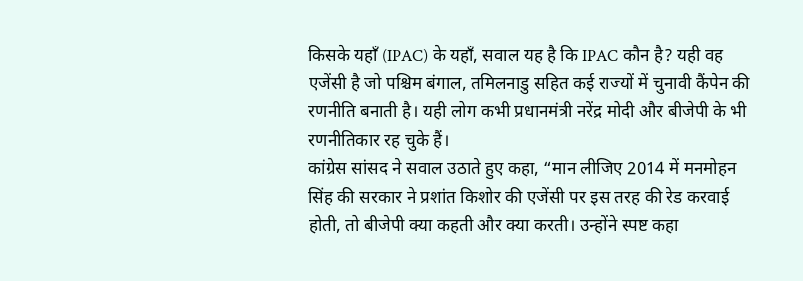किसके यहाँ (IPAC) के यहाँ, सवाल यह है कि IPAC कौन है? यही वह एजेंसी है जो पश्चिम बंगाल, तमिलनाडु सहित कई राज्यों में चुनावी कैंपेन की रणनीति बनाती है। यही लोग कभी प्रधानमंत्री नरेंद्र मोदी और बीजेपी के भी रणनीतिकार रह चुके हैं।
कांग्रेस सांसद ने सवाल उठाते हुए कहा, “मान लीजिए 2014 में मनमोहन सिंह की सरकार ने प्रशांत किशोर की एजेंसी पर इस तरह की रेड करवाई होती, तो बीजेपी क्या कहती और क्या करती। उन्होंने स्पष्ट कहा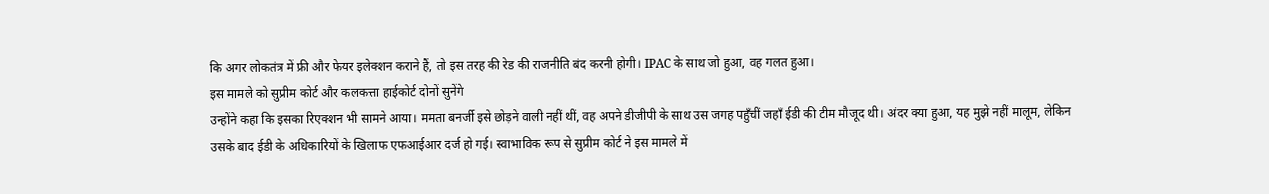कि अगर लोकतंत्र में फ्री और फेयर इलेक्शन कराने हैं, तो इस तरह की रेड की राजनीति बंद करनी होगी। IPAC के साथ जो हुआ, वह गलत हुआ।
इस मामले को सुप्रीम कोर्ट और कलकत्ता हाईकोर्ट दोनों सुनेंगे
उन्होंने कहा कि इसका रिएक्शन भी सामने आया। ममता बनर्जी इसे छोड़ने वाली नहीं थीं, वह अपने डीजीपी के साथ उस जगह पहुँचीं जहाँ ईडी की टीम मौजूद थी। अंदर क्या हुआ, यह मुझे नहीं मालूम, लेकिन उसके बाद ईडी के अधिकारियों के खिलाफ एफआईआर दर्ज हो गई। स्वाभाविक रूप से सुप्रीम कोर्ट ने इस मामले में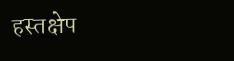हस्तक्षेप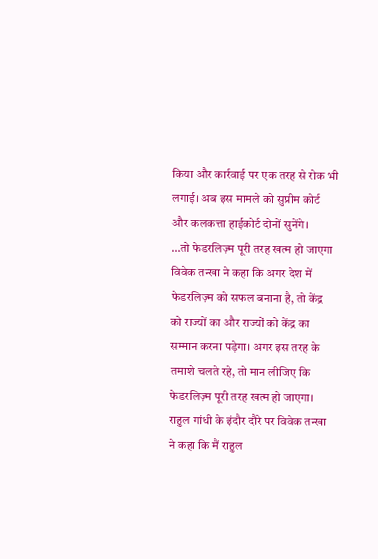किया और कार्रवाई पर एक तरह से रोक भी लगाई। अब इस मामले को सुप्रीम कोर्ट और कलकत्ता हाईकोर्ट दोनों सुनेंगे।
…तो फेडरलिज़्म पूरी तरह खत्म हो जाएगा
विवेक तन्खा ने कहा कि अगर देश में फेडरलिज़्म को सफल बनाना है, तो केंद्र को राज्यों का और राज्यों को केंद्र का सम्मान करना पड़ेगा। अगर इस तरह के तमाशे चलते रहे, तो मान लीजिए कि फेडरलिज़्म पूरी तरह खत्म हो जाएगा। राहुल गांधी के इंदौर दौरे पर विवेक तन्खा ने कहा कि मैं राहुल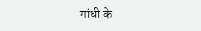गांधी के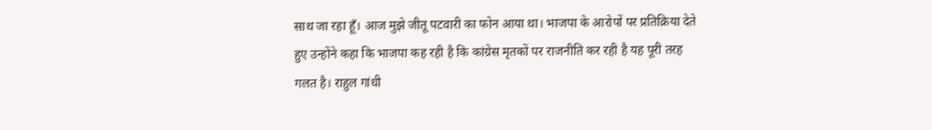साथ जा रहा हूँ। आज मुझे जीतू पटवारी का फोन आया था। भाजपा के आरोपों पर प्रतिक्रिया देते हुए उन्होंने कहा कि भाजपा कह रही है कि कांग्रेस मृतकों पर राजनीति कर रही है यह पूरी तरह गलत है। राहुल गांधी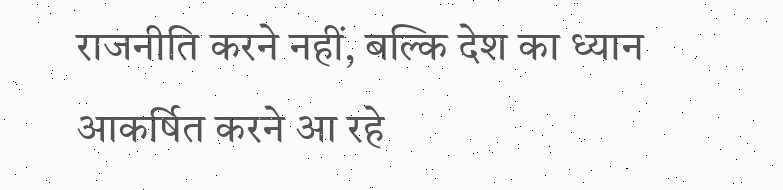राजनीति करने नहीं, बल्कि देश का ध्यान आकर्षित करने आ रहे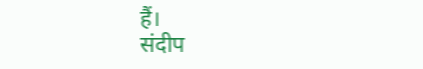हैं।
संदीप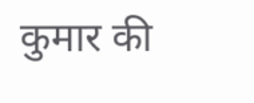कुमार की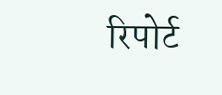रिपोर्ट